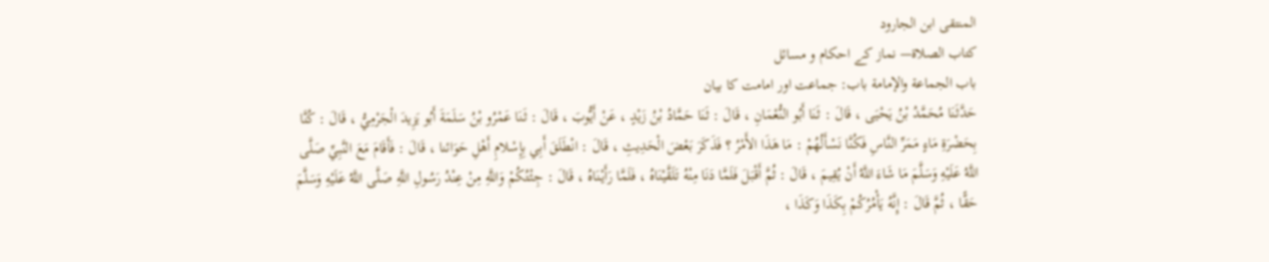المنتقى ابن الجارود
كتاب الصلاة— نماز کے احکام و مسائل
باب الجماعة والإمامة باب: جماعت اور امامت کا بیان
حَدَّثَنَا مُحَمَّدُ بْنُ يَحْيَى ، قَالَ : ثَنَا أَبُو النُّعْمَانِ ، قَالَ : ثَنَا حَمَّادُ بْنُ زَيْدٍ ، عَنْ أَيُّوبَ ، قَالَ : ثَنَا عَمْرُو بْنُ سَلَمَةَ أَبُو يَزِيدَ الْجَرْمِيُّ ، قَالَ : كُنَّا بِحَضْرَةِ مَاءٍ مَمَرِّ النَّاسِ فَكُنَّا نَسْأَلُهُمْ : مَا هَذَا الأَمْرُ ؟ فَذَكَرَ بَعْضَ الْحَدِيثِ ، قَالَ : انْطَلَقَ أَبِي بِإِسْلامِ أَهْلِ حَوَائنا ، قَالَ : فَأَقَامَ مَعَ النَّبِيِّ صَلَّى اللَّهُ عَلَيْهِ وَسَلَّمَ مَا شَاءَ اللَّهُ أَنْ يُقِيمَ ، قَالَ : ثُمَّ أَقْبَلَ فَلَمَّا دَنَا مِنْهُ تَلَقَّيْنَاهُ ، فَلَمَّا رَأَيْنَاهُ ، قَالَ : جِئْتُكُمْ وَاللَّهِ مِنْ عِنْدُ رَسُولِ اللَّهِ صَلَّى اللَّهُ عَلَيْهِ وَسَلَّمَ حَقًّا ، ثُمَّ قَالَ : إِنَّهُ يَأْمُرُكُمْ بِكَذَا وَكَذَا ،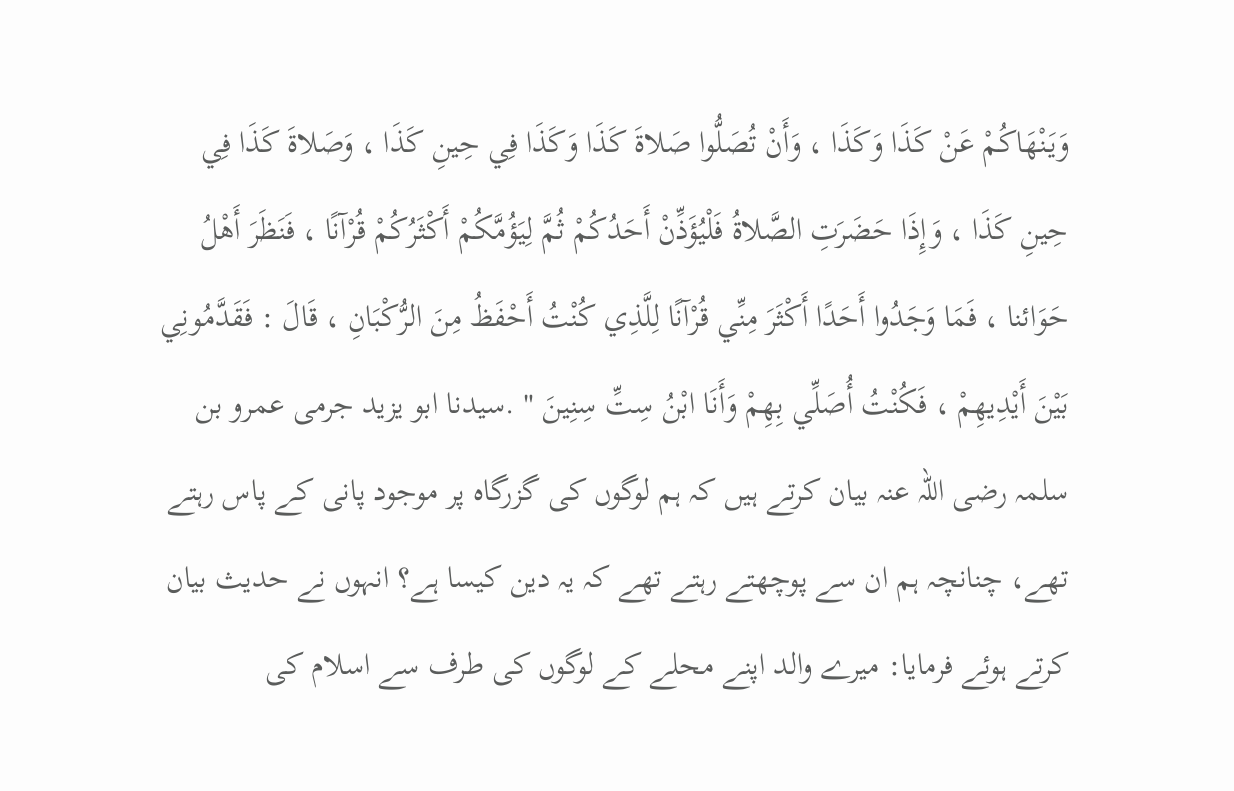وَيَنْهَاكُمْ عَنْ كَذَا وَكَذَا ، وَأَنْ تُصَلُّوا صَلاةَ كَذَا وَكَذَا فِي حِينِ كَذَا ، وَصَلاةَ كَذَا فِي حِينِ كَذَا ، وَإِذَا حَضَرَتِ الصَّلاةُ فَلْيُؤَذِّنْ أَحَدُكُمْ ثُمَّ لِيَؤُمَّكُمْ أَكْثَرُكُمْ قُرْآنًا ، فَنَظَرَ أَهْلُ حَوَائنا ، فَمَا وَجَدُوا أَحَدًا أَكْثَرَ مِنِّي قُرْآنًا لِلَّذِي كُنْتُ أَحْفَظُ مِنَ الرُّكْبَانِ ، قَالَ : فَقَدَّمُونِي بَيْنَ أَيْدِيهِمْ ، فَكُنْتُ أُصَلِّي بِهِمْ وَأَنَا ابْنُ سِتِّ سِنِينَ " .سیدنا ابو یزید جرمی عمرو بن سلمہ رضی اللہ عنہ بیان کرتے ہیں کہ ہم لوگوں کی گزرگاہ پر موجود پانی کے پاس رہتے تھے، چنانچہ ہم ان سے پوچھتے رہتے تھے کہ یہ دین کیسا ہے؟ انہوں نے حدیث بیان کرتے ہوئے فرمایا: میرے والد اپنے محلے کے لوگوں کی طرف سے اسلام کی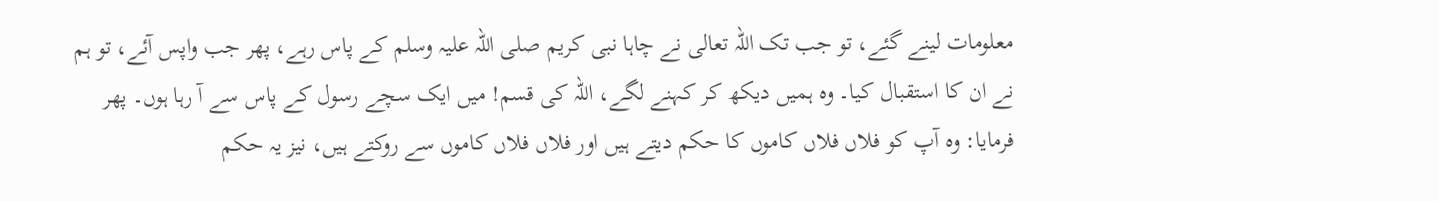معلومات لینے گئے، تو جب تک اللہ تعالی نے چاہا نبی کریم صلی اللہ علیہ وسلم کے پاس رہے، پھر جب واپس آئے، تو ہم نے ان کا استقبال کیا۔ وہ ہمیں دیکھ کر کہنے لگے، اللہ کی قسم! میں ایک سچے رسول کے پاس سے آ رہا ہوں۔ پھر فرمایا: وہ آپ کو فلاں فلاں کاموں کا حکم دیتے ہیں اور فلاں فلاں کاموں سے روکتے ہیں، نیز یہ حکم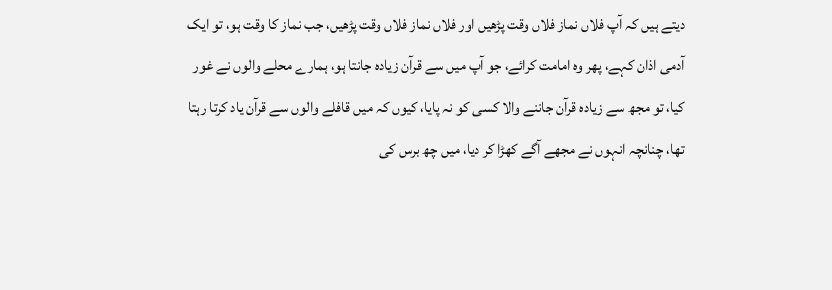دیتے ہیں کہ آپ فلاں نماز فلاں وقت پڑھیں اور فلاں نماز فلاں وقت پڑھیں، جب نماز کا وقت ہو، تو ایک آدمی اذان کہے، پھر وہ امامت کرائے، جو آپ میں سے قرآن زیادہ جانتا ہو، ہمارے محلے والوں نے غور کیا، تو مجھ سے زیادہ قرآن جاننے والا کسی کو نہ پایا، کیوں کہ میں قافلے والوں سے قرآن یاد کرتا رہتا تھا، چنانچہ انہوں نے مجھے آگے کھڑا کر دیا، میں چھ برس کی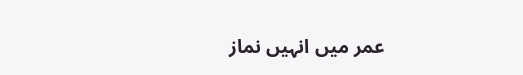عمر میں انہیں نماز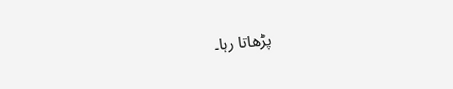پڑھاتا رہا۔